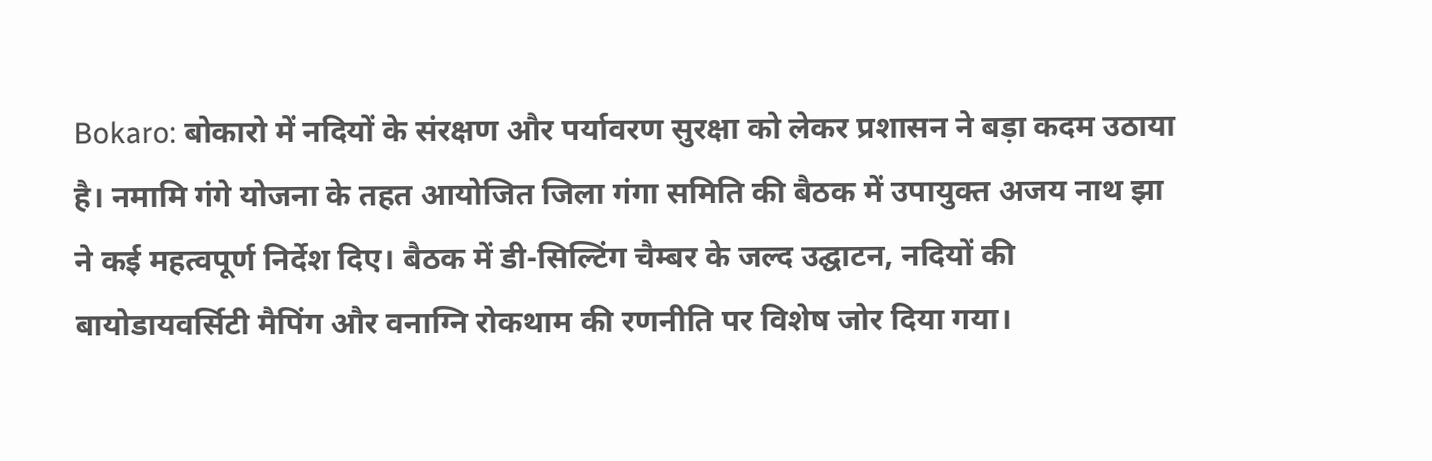Bokaro: बोकारो में नदियों के संरक्षण और पर्यावरण सुरक्षा को लेकर प्रशासन ने बड़ा कदम उठाया है। नमामि गंगे योजना के तहत आयोजित जिला गंगा समिति की बैठक में उपायुक्त अजय नाथ झा ने कई महत्वपूर्ण निर्देश दिए। बैठक में डी-सिल्टिंग चैम्बर के जल्द उद्घाटन, नदियों की बायोडायवर्सिटी मैपिंग और वनाग्नि रोकथाम की रणनीति पर विशेष जोर दिया गया।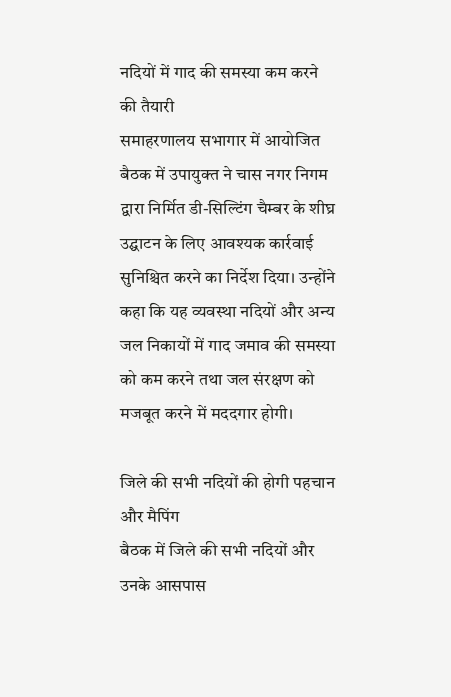नदियों में गाद की समस्या कम करने की तैयारी
समाहरणालय सभागार में आयोजित बैठक में उपायुक्त ने चास नगर निगम द्वारा निर्मित डी-सिल्टिंग चैम्बर के शीघ्र उद्घाटन के लिए आवश्यक कार्रवाई सुनिश्चित करने का निर्देश दिया। उन्होंने कहा कि यह व्यवस्था नदियों और अन्य जल निकायों में गाद जमाव की समस्या को कम करने तथा जल संरक्षण को मजबूत करने में मददगार होगी।

जिले की सभी नदियों की होगी पहचान और मैपिंग
बैठक में जिले की सभी नदियों और उनके आसपास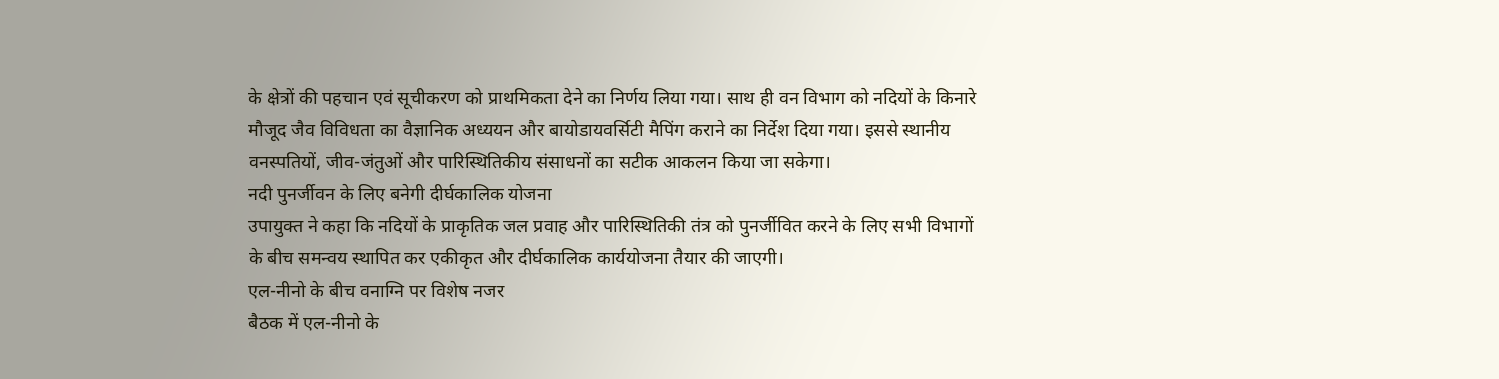के क्षेत्रों की पहचान एवं सूचीकरण को प्राथमिकता देने का निर्णय लिया गया। साथ ही वन विभाग को नदियों के किनारे मौजूद जैव विविधता का वैज्ञानिक अध्ययन और बायोडायवर्सिटी मैपिंग कराने का निर्देश दिया गया। इससे स्थानीय वनस्पतियों, जीव-जंतुओं और पारिस्थितिकीय संसाधनों का सटीक आकलन किया जा सकेगा।
नदी पुनर्जीवन के लिए बनेगी दीर्घकालिक योजना
उपायुक्त ने कहा कि नदियों के प्राकृतिक जल प्रवाह और पारिस्थितिकी तंत्र को पुनर्जीवित करने के लिए सभी विभागों के बीच समन्वय स्थापित कर एकीकृत और दीर्घकालिक कार्ययोजना तैयार की जाएगी।
एल-नीनो के बीच वनाग्नि पर विशेष नजर
बैठक में एल-नीनो के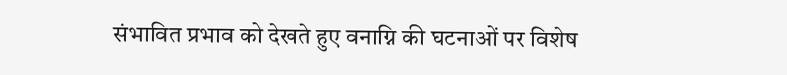संभावित प्रभाव को देखते हुए वनाग्नि की घटनाओं पर विशेष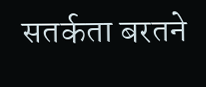सतर्कता बरतने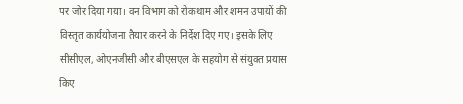पर जोर दिया गया। वन विभाग को रोकथाम और शमन उपायों की विस्तृत कार्ययोजना तैयार करने के निर्देश दिए गए। इसके लिए सीसीएल, ओएनजीसी और बीएसएल के सहयोग से संयुक्त प्रयास किए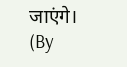जाएंगे।
(By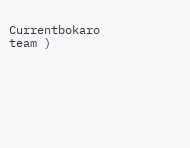Currentbokaro team )